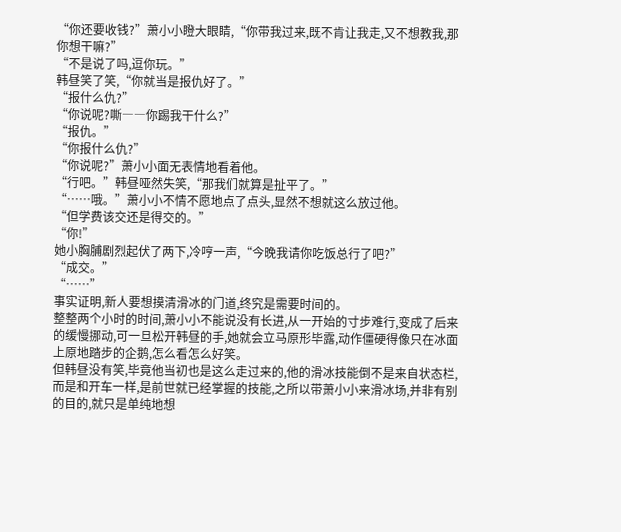“你还要收钱?”萧小小瞪大眼睛,“你带我过来,既不肯让我走,又不想教我,那你想干嘛?”
“不是说了吗,逗你玩。”
韩昼笑了笑,“你就当是报仇好了。”
“报什么仇?”
“你说呢?嘶――你踢我干什么?”
“报仇。”
“你报什么仇?”
“你说呢?”萧小小面无表情地看着他。
“行吧。”韩昼哑然失笑,“那我们就算是扯平了。”
“……哦。”萧小小不情不愿地点了点头,显然不想就这么放过他。
“但学费该交还是得交的。”
“你!”
她小胸脯剧烈起伏了两下,冷哼一声,“今晚我请你吃饭总行了吧?”
“成交。”
“……”
事实证明,新人要想摸清滑冰的门道,终究是需要时间的。
整整两个小时的时间,萧小小不能说没有长进,从一开始的寸步难行,变成了后来的缓慢挪动,可一旦松开韩昼的手,她就会立马原形毕露,动作僵硬得像只在冰面上原地踏步的企鹅,怎么看怎么好笑。
但韩昼没有笑,毕竟他当初也是这么走过来的,他的滑冰技能倒不是来自状态栏,而是和开车一样,是前世就已经掌握的技能,之所以带萧小小来滑冰场,并非有别的目的,就只是单纯地想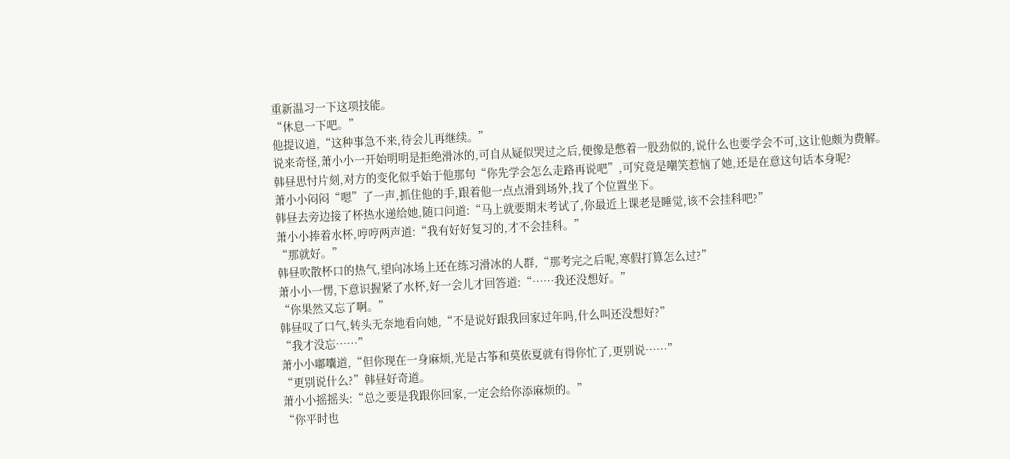重新温习一下这项技能。
“休息一下吧。”
他提议道,“这种事急不来,待会儿再继续。”
说来奇怪,萧小小一开始明明是拒绝滑冰的,可自从疑似哭过之后,便像是憋着一股劲似的,说什么也要学会不可,这让他颇为费解。
韩昼思忖片刻,对方的变化似乎始于他那句“你先学会怎么走路再说吧”,可究竟是嘲笑惹恼了她,还是在意这句话本身呢?
萧小小闷闷“嗯”了一声,抓住他的手,跟着他一点点滑到场外,找了个位置坐下。
韩昼去旁边接了杯热水递给她,随口问道:“马上就要期末考试了,你最近上课老是睡觉,该不会挂科吧?”
萧小小捧着水杯,哼哼两声道:“我有好好复习的,才不会挂科。”
“那就好。”
韩昼吹散杯口的热气,望向冰场上还在练习滑冰的人群,“那考完之后呢,寒假打算怎么过?”
萧小小一愣,下意识握紧了水杯,好一会儿才回答道:“……我还没想好。”
“你果然又忘了啊。”
韩昼叹了口气,转头无奈地看向她,“不是说好跟我回家过年吗,什么叫还没想好?”
“我才没忘……”
萧小小嘟囔道,“但你现在一身麻烦,光是古筝和莫依夏就有得你忙了,更别说……”
“更别说什么?”韩昼好奇道。
萧小小摇摇头:“总之要是我跟你回家,一定会给你添麻烦的。”
“你平时也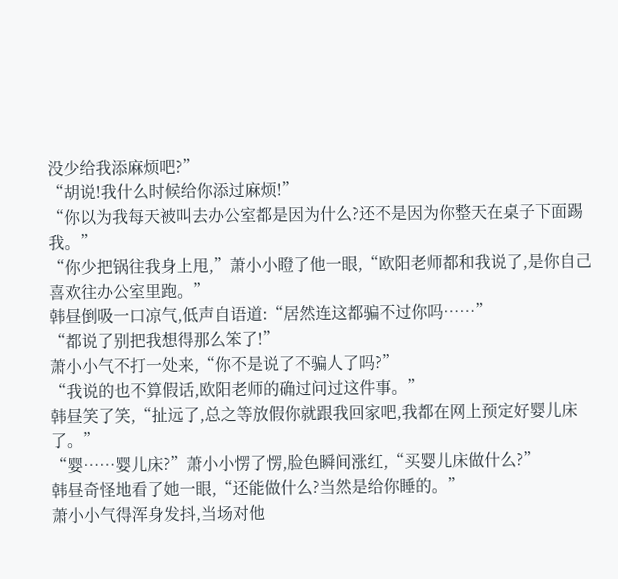没少给我添麻烦吧?”
“胡说!我什么时候给你添过麻烦!”
“你以为我每天被叫去办公室都是因为什么?还不是因为你整天在桌子下面踢我。”
“你少把锅往我身上甩,”萧小小瞪了他一眼,“欧阳老师都和我说了,是你自己喜欢往办公室里跑。”
韩昼倒吸一口凉气,低声自语道:“居然连这都骗不过你吗……”
“都说了别把我想得那么笨了!”
萧小小气不打一处来,“你不是说了不骗人了吗?”
“我说的也不算假话,欧阳老师的确过问过这件事。”
韩昼笑了笑,“扯远了,总之等放假你就跟我回家吧,我都在网上预定好婴儿床了。”
“婴……婴儿床?”萧小小愣了愣,脸色瞬间涨红,“买婴儿床做什么?”
韩昼奇怪地看了她一眼,“还能做什么?当然是给你睡的。”
萧小小气得浑身发抖,当场对他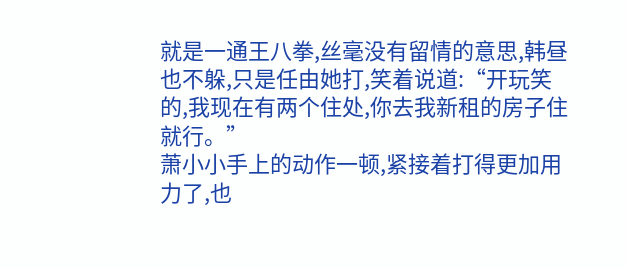就是一通王八拳,丝毫没有留情的意思,韩昼也不躲,只是任由她打,笑着说道:“开玩笑的,我现在有两个住处,你去我新租的房子住就行。”
萧小小手上的动作一顿,紧接着打得更加用力了,也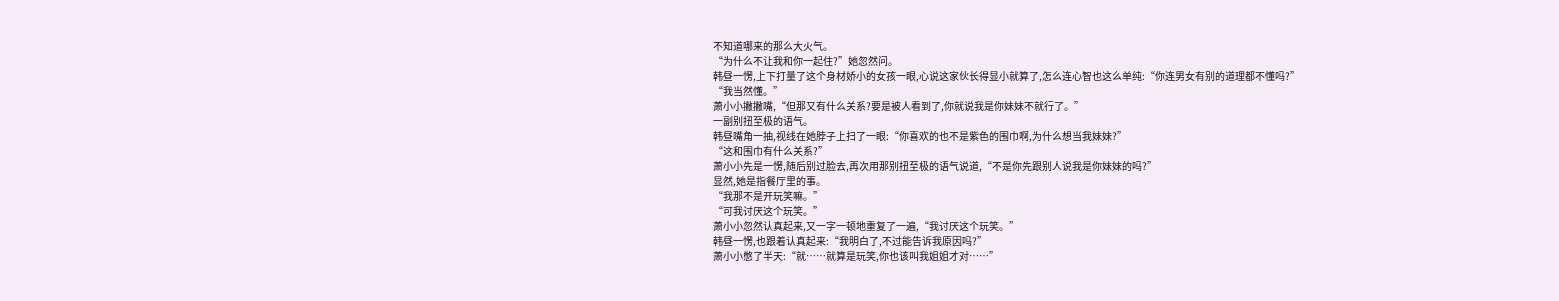不知道哪来的那么大火气。
“为什么不让我和你一起住?”她忽然问。
韩昼一愣,上下打量了这个身材娇小的女孩一眼,心说这家伙长得显小就算了,怎么连心智也这么单纯:“你连男女有别的道理都不懂吗?”
“我当然懂。”
萧小小撇撇嘴,“但那又有什么关系?要是被人看到了,你就说我是你妹妹不就行了。”
一副别扭至极的语气。
韩昼嘴角一抽,视线在她脖子上扫了一眼:“你喜欢的也不是紫色的围巾啊,为什么想当我妹妹?”
“这和围巾有什么关系?”
萧小小先是一愣,随后别过脸去,再次用那别扭至极的语气说道,“不是你先跟别人说我是你妹妹的吗?”
显然,她是指餐厅里的事。
“我那不是开玩笑嘛。”
“可我讨厌这个玩笑。”
萧小小忽然认真起来,又一字一顿地重复了一遍,“我讨厌这个玩笑。”
韩昼一愣,也跟着认真起来:“我明白了,不过能告诉我原因吗?”
萧小小憋了半天:“就……就算是玩笑,你也该叫我姐姐才对……”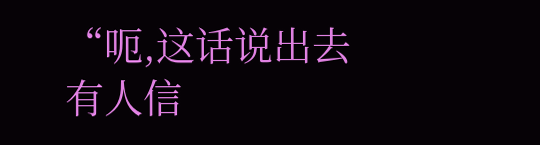“呃,这话说出去有人信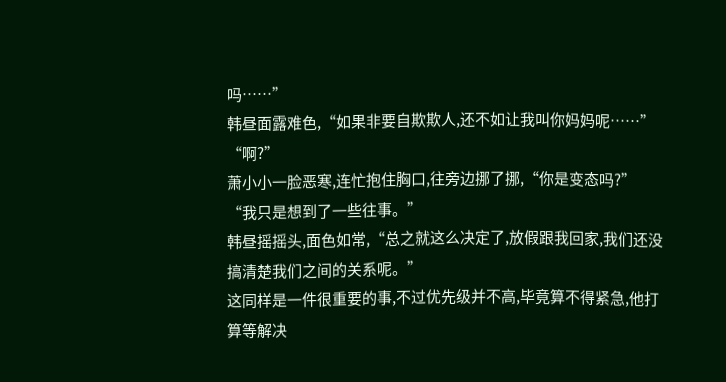吗……”
韩昼面露难色,“如果非要自欺欺人,还不如让我叫你妈妈呢……”
“啊?”
萧小小一脸恶寒,连忙抱住胸口,往旁边挪了挪,“你是变态吗?”
“我只是想到了一些往事。”
韩昼摇摇头,面色如常,“总之就这么决定了,放假跟我回家,我们还没搞清楚我们之间的关系呢。”
这同样是一件很重要的事,不过优先级并不高,毕竟算不得紧急,他打算等解决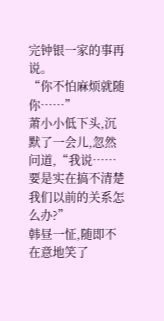完钟银一家的事再说。
“你不怕麻烦就随你……”
萧小小低下头,沉默了一会儿,忽然问道,“我说……要是实在搞不清楚我们以前的关系怎么办?”
韩昼一怔,随即不在意地笑了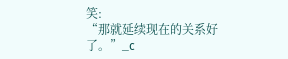笑:
“那就延续现在的关系好了。”_c